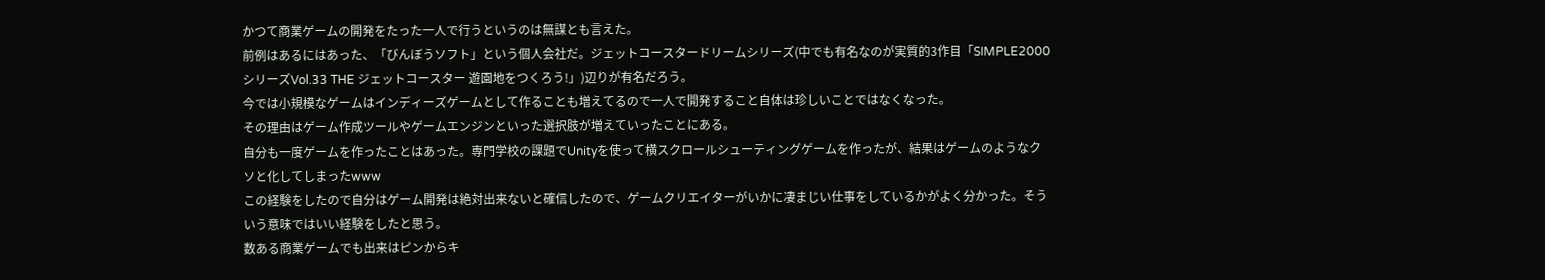かつて商業ゲームの開発をたった一人で行うというのは無謀とも言えた。
前例はあるにはあった、「びんぼうソフト」という個人会社だ。ジェットコースタードリームシリーズ(中でも有名なのが実質的3作目「SIMPLE2000シリーズVol.33 THE ジェットコースター 遊園地をつくろう!」)辺りが有名だろう。
今では小規模なゲームはインディーズゲームとして作ることも増えてるので一人で開発すること自体は珍しいことではなくなった。
その理由はゲーム作成ツールやゲームエンジンといった選択肢が増えていったことにある。
自分も一度ゲームを作ったことはあった。専門学校の課題でUnityを使って横スクロールシューティングゲームを作ったが、結果はゲームのようなクソと化してしまったwww
この経験をしたので自分はゲーム開発は絶対出来ないと確信したので、ゲームクリエイターがいかに凄まじい仕事をしているかがよく分かった。そういう意味ではいい経験をしたと思う。
数ある商業ゲームでも出来はピンからキ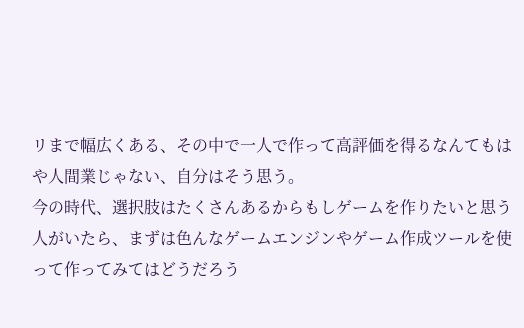リまで幅広くある、その中で一人で作って高評価を得るなんてもはや人間業じゃない、自分はそう思う。
今の時代、選択肢はたくさんあるからもしゲームを作りたいと思う人がいたら、まずは色んなゲームエンジンやゲーム作成ツールを使って作ってみてはどうだろう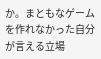か。まともなゲームを作れなかった自分が言える立場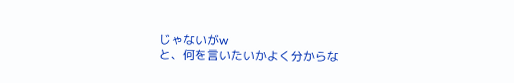じゃないがw
と、何を言いたいかよく分からな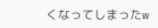くなってしまったw